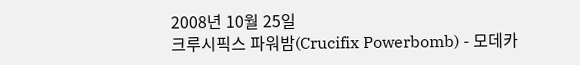2008년 10월 25일
크루시픽스 파워밤(Crucifix Powerbomb) - 모데카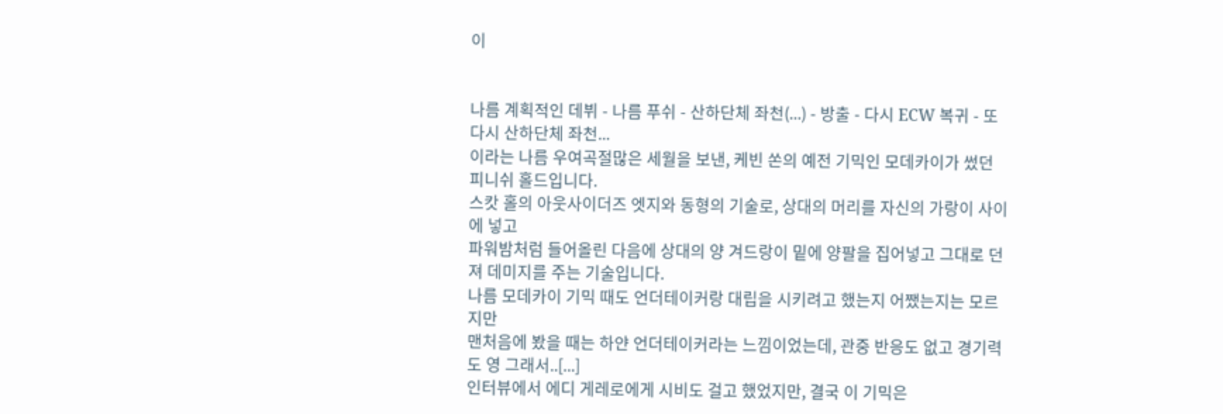이


나름 계획적인 데뷔 - 나름 푸쉬 - 산하단체 좌천(...) - 방출 - 다시 ECW 복귀 - 또다시 산하단체 좌천...
이라는 나름 우여곡절많은 세월을 보낸, 케빈 쏜의 예전 기믹인 모데카이가 썼던 피니쉬 홀드입니다.
스캇 홀의 아웃사이더즈 엣지와 동형의 기술로, 상대의 머리를 자신의 가랑이 사이에 넣고
파워밤처럼 들어올린 다음에 상대의 양 겨드랑이 밑에 양팔을 집어넣고 그대로 던져 데미지를 주는 기술입니다.
나름 모데카이 기믹 때도 언더테이커랑 대립을 시키려고 했는지 어쨌는지는 모르지만
맨처음에 봤을 때는 하얀 언더테이커라는 느낌이었는데, 관중 반응도 없고 경기력도 영 그래서..[...]
인터뷰에서 에디 게레로에게 시비도 걸고 했었지만, 결국 이 기믹은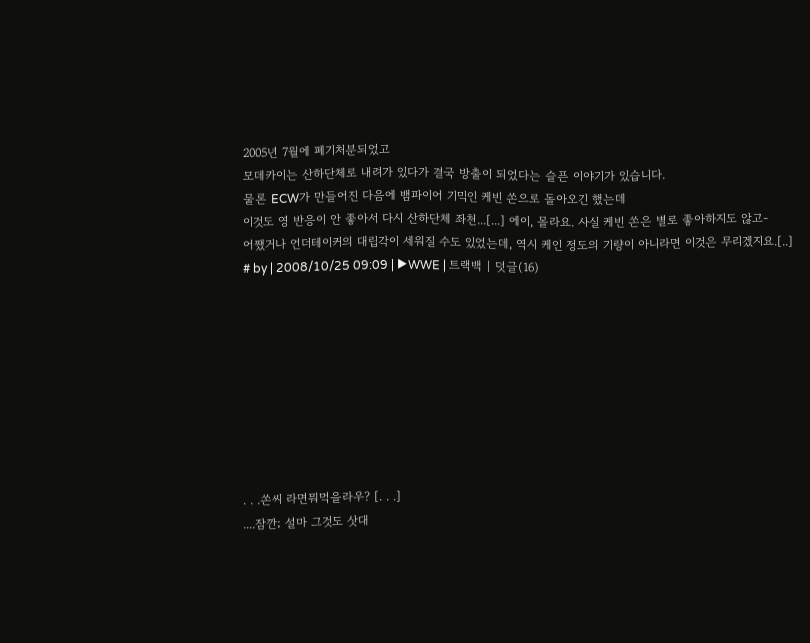2005년 7월에 폐기처분되었고
모데카이는 산하단체로 내려가 있다가 결국 방출이 되었다는 슬픈 이야기가 있습니다.
물론 ECW가 만들어진 다음에 뱀파이어 기믹인 케빈 쏜으로 돌아오긴 했는데
이것도 영 반응이 안 좋아서 다시 산하단체 좌천...[...] 에이, 몰라요. 사실 케빈 쏜은 별로 좋아하지도 않고-
어쨌거나 언더테이커의 대립각이 세워질 수도 있었는데, 역시 케인 정도의 기량이 아니라면 이것은 무리겠지요.[..]
# by | 2008/10/25 09:09 | ▶WWE | 트랙백 | 덧글(16)









. . .쏜씨 라면뭐먹을라우? [. . .]
....잠깐; 설마 그것도 삿대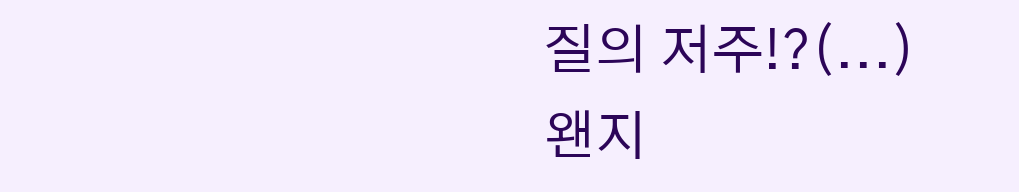질의 저주!?(...)
왠지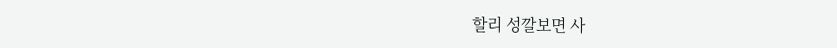할리 성깔보면 사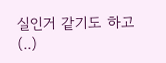실인거 같기도 하고(..)